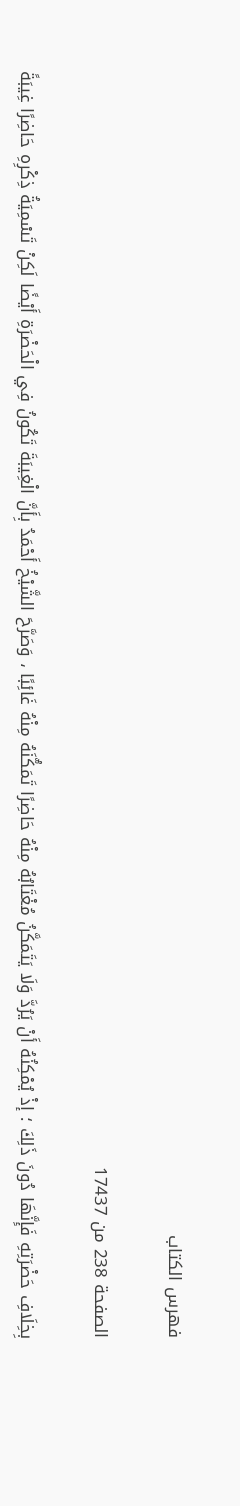فهرس الكتاب

الصفحة 238 من 17437

بِخِلَافِ حَضْرَتِهِ فَإِنَّهَا دُونَ ذَلِكَ ؛ إذْ يُمْكِنُهُ أَنْ يَرُدَّ وَلَا يَتَمَكَّنُ مُغْتَابُهُ مِنْهُ حَاضِرًا تَمَكُّنَهُ مِنْهُ غَائِبًا ، وَصَرَّحَ الشَّيْخُ أَحْمَدُ بِأَنَّ الْغِيبَةَ تَكُونُ فِي الْحَضْرَةِ أَيْضًا لَكِنْ تَسْمِيَةُ ذِكْرِهِ حَاضِرًا غِيبَةً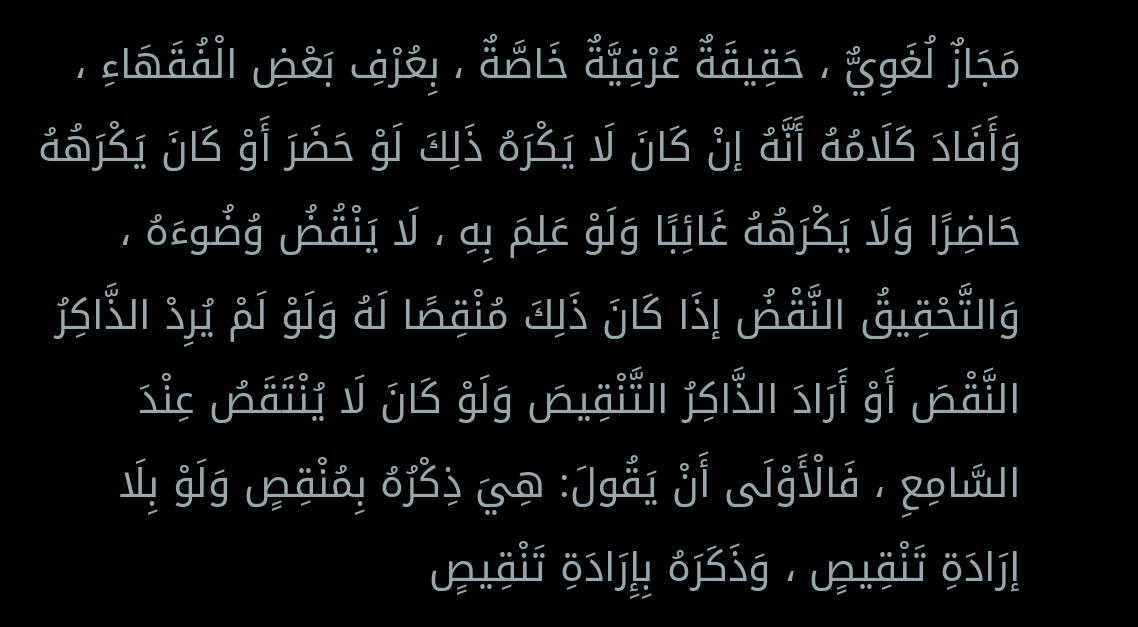مَجَازٌ لُغَوِيٌّ ، حَقِيقَةٌ عُرْفِيَّةٌ خَاصَّةٌ ، بِعُرْفِ بَعْضِ الْفُقَهَاءِ ، وَأَفَادَ كَلَامُهُ أَنَّهُ إنْ كَانَ لَا يَكْرَهُ ذَلِكَ لَوْ حَضَرَ أَوْ كَانَ يَكْرَهُهُ حَاضِرًا وَلَا يَكْرَهُهُ غَائِبًا وَلَوْ عَلِمَ بِهِ ، لَا يَنْقُضُ وُضُوءَهُ ، وَالتَّحْقِيقُ النَّقْضُ إذَا كَانَ ذَلِكَ مُنْقِصًا لَهُ وَلَوْ لَمْ يُرِدْ الذَّاكِرُ النَّقْصَ أَوْ أَرَادَ الذَّاكِرُ التَّنْقِيصَ وَلَوْ كَانَ لَا يُنْتَقَصُ عِنْدَ السَّامِعِ ، فَالْأَوْلَى أَنْ يَقُولَ: هِيَ ذِكْرُهُ بِمُنْقِصٍ وَلَوْ بِلَا إرَادَةِ تَنْقِيصٍ ، وَذَكَرَهُ بِإِرَادَةِ تَنْقِيصٍ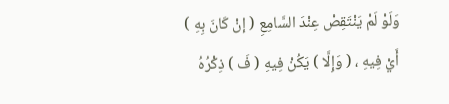وَلَوْ لَمْ يَنْتَقِصْ عِنْدَ السَّامِعِ ( إنْ كَانَ بِهِ ) أَيْ فِيهِ ، ( وَإِلَّا ) يَكُنْ فِيهِ ( فَ ) ذِكْرُهُ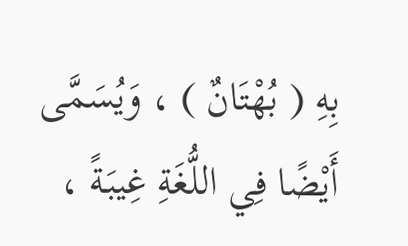بِهِ ( بُهْتَانٌ ) ، وَيُسَمَّى أَيْضًا فِي اللُّغَةِ غِيبَةً ،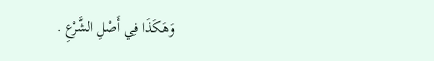وَهَكَذَا فِي أَصْلِ الشَّرْعِ .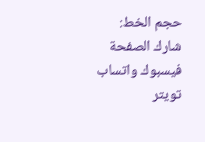حجم الخط:
شارك الصفحة
فيسبوك واتساب تويتر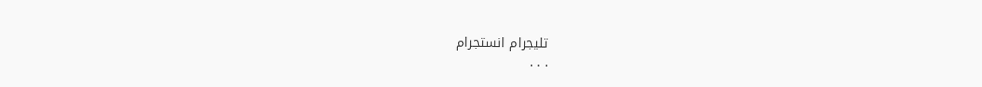تليجرام انستجرام
. . .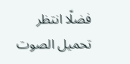فضلًا انتظر تحميل الصوت